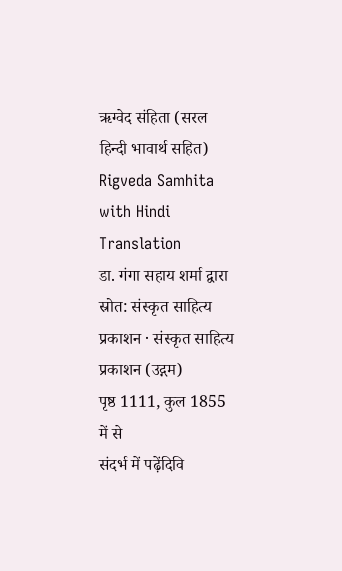ऋग्वेद संहिता (सरल हिन्दी भावार्थ सहित)
Rigveda Samhita with Hindi Translation
डा. गंगा सहाय शर्मा द्वारा
स्रोत: संस्कृत साहित्य प्रकाशन · संस्कृत साहित्य प्रकाशन (उद्गम)
पृष्ठ 1111, कुल 1855 में से
संदर्भ में पढ़ेंदिवि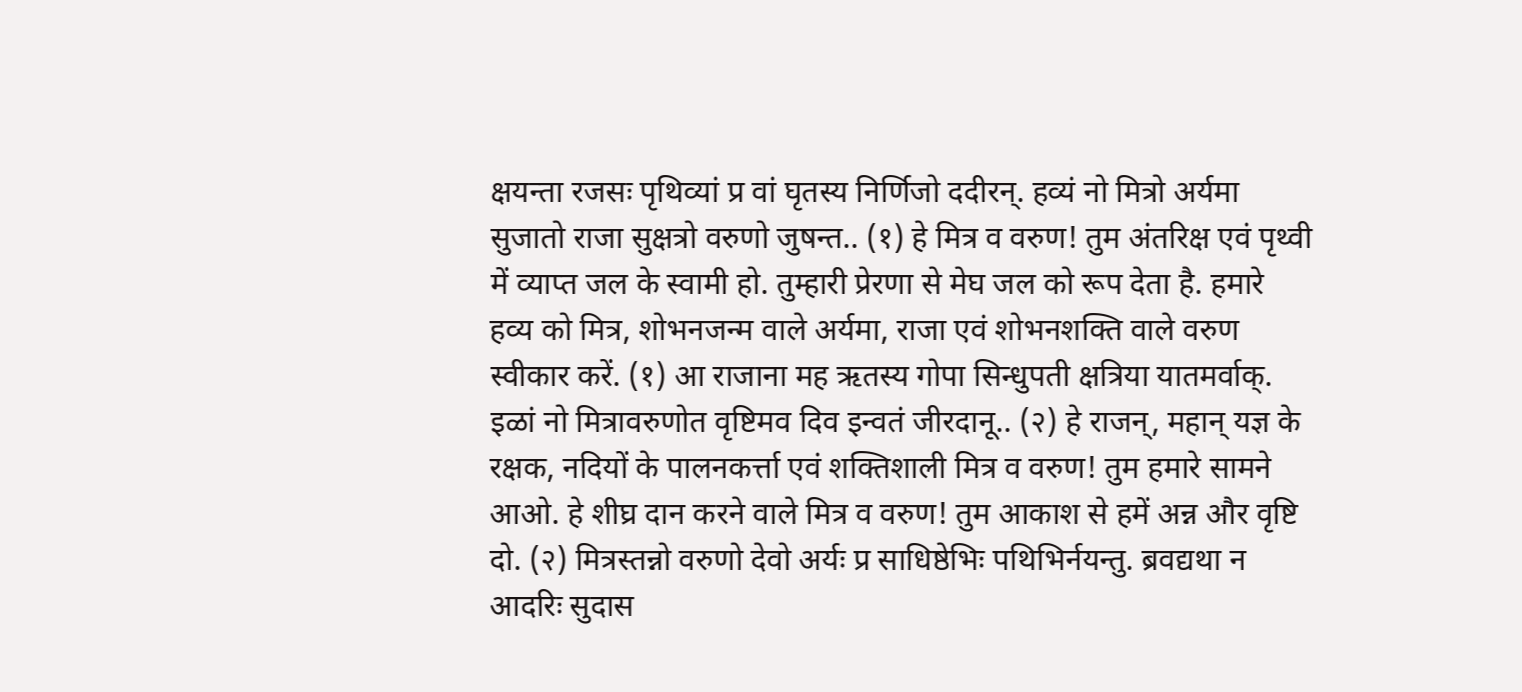क्षयन्ता रजसः पृथिव्यां प्र वां घृतस्य निर्णिजो ददीरन्. हव्यं नो मित्रो अर्यमा सुजातो राजा सुक्षत्रो वरुणो जुषन्त.. (१) हे मित्र व वरुण! तुम अंतरिक्ष एवं पृथ्वी में व्याप्त जल के स्वामी हो. तुम्हारी प्रेरणा से मेघ जल को रूप देता है. हमारे हव्य को मित्र, शोभनजन्म वाले अर्यमा, राजा एवं शोभनशक्ति वाले वरुण स्वीकार करें. (१) आ राजाना मह ऋतस्य गोपा सिन्धुपती क्षत्रिया यातमर्वाक्. इळां नो मित्रावरुणोत वृष्टिमव दिव इन्वतं जीरदानू.. (२) हे राजन्, महान् यज्ञ के रक्षक, नदियों के पालनकर्त्ता एवं शक्तिशाली मित्र व वरुण! तुम हमारे सामने आओ. हे शीघ्र दान करने वाले मित्र व वरुण! तुम आकाश से हमें अन्न और वृष्टि दो. (२) मित्रस्तन्नो वरुणो देवो अर्यः प्र साधिष्ठेभिः पथिभिर्नयन्तु. ब्रवद्यथा न आदरिः सुदास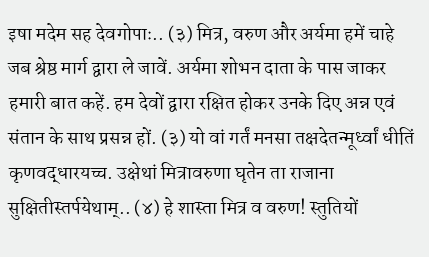इषा मदेम सह देवगोपाः.. (३) मित्र, वरुण और अर्यमा हमें चाहे जब श्रेष्ठ मार्ग द्वारा ले जावें. अर्यमा शोभन दाता के पास जाकर हमारी बात कहें. हम देवों द्वारा रक्षित होकर उनके दिए अन्न एवं संतान के साथ प्रसन्न हों. (३) यो वां गर्तं मनसा तक्षदेतन्मूर्ध्वां धीतिं कृणवद्धारयच्च. उक्षेथां मित्रावरुणा घृतेन ता राजाना सुक्षितीस्तर्पयेथाम्.. (४) हे शास्ता मित्र व वरुण! स्तुतियों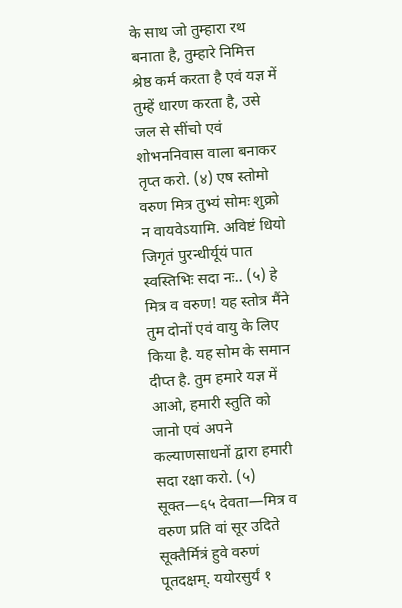के साथ जो तुम्हारा रथ बनाता है, तुम्हारे निमित्त श्रेष्ठ कर्म करता है एवं यज्ञ में तुम्हें धारण करता है, उसे जल से सींचो एवं शोभननिवास वाला बनाकर तृप्त करो. (४) एष स्तोमो वरुण मित्र तुभ्यं सोमः शुक्रो न वायवेऽयामि. अविष्टं धियो जिगृतं पुरन्धीर्यूयं पात स्वस्तिभिः सदा नः.. (५) हे मित्र व वरुण! यह स्तोत्र मैंने तुम दोनों एवं वायु के लिए किया है. यह सोम के समान दीप्त है. तुम हमारे यज्ञ में आओ, हमारी स्तुति को जानो एवं अपने कल्याणसाधनों द्वारा हमारी सदा रक्षा करो. (५) सूक्त—६५ देवता—मित्र व वरुण प्रति वां सूर उदिते सूक्तैर्मित्रं हुवे वरुणं पूतदक्षम्. ययोरसुर्यं १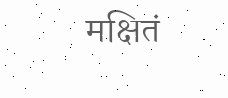मक्षितं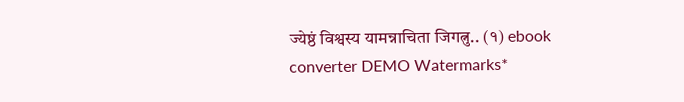ज्येष्ठं विश्वस्य यामन्नाचिता जिगत्नु.. (१) ebook converter DEMO Watermarks*